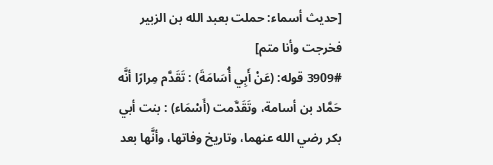[حديث أسماء: حملت بعبد الله بن الزبير فخرجت وأنا متم]
3909# قوله: (عَنْ أَبِي أُسَامَةَ) : تَقَدَّم مِرارًا أنَّه حَمَّاد بن أسامة، وتَقَدَّمت (أَسْمَاء) : بنت أبي بكر رضي الله عنهما، وتاريخ وفاتها، وأنَّها بعد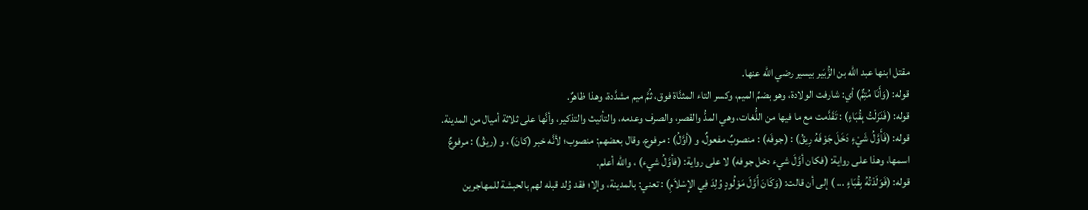مقتل ابنها عبد الله بن الزُّبَير بيسير رضي الله عنها.
قوله: (وَأَنَا مُتِمٌّ) أي: شارفت الولادة، وهو بضمِّ الميم، وكسر التاء المثنَّاة فوق، ثُمَّ ميم مشدَّدة، وهذا ظاهرٌ.
قوله: (فَنَزَلْتُ بِقُبَاءٍ) : تَقَدَّمت مع ما فيها من اللُّغات، وهي المدُّ والقصر، والصرف وعدمه، والتأنيث والتذكير، وأنَّها على ثلاثة أميال من المدينة.
قوله: (فَأَوَّلُ شَيْءٍ دَخَلَ جَوْفَهُ رِيقُ) : (جوفَه) : منصوبٌ مفعولٌ، و (أوَّلُ) : مرفوع، وقال بعضهم: منصوب؛ لأنَّه خبر (كانَ) ، و (ريقُ) : مرفوعٌ اسمها، وهذا على رواية: (فكان أوَّلَ شيء دخل جوفه) لا على رواية: (فأوَّلُ شيء) ، والله أعلم.
قوله: (فَوَلَدْتُهُ بِقُبَاءٍ ... ) إلى أن قالت: (وَكَانَ أَوَّلَ مَوْلُودٍ وُلِدَ فِي الإِسْلاَمِ) : تعني: بالمدينة، وإلا؛ فقد وُلد قبله لهم بالحبشة للمهاجرين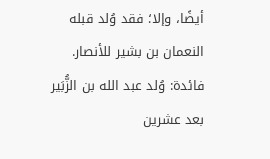أيضًا، وإلا؛ فقد وُلد قبله النعمان بن بشير للأنصار.
فائدة: وُلد عبد الله بن الزُّبَير بعد عشرين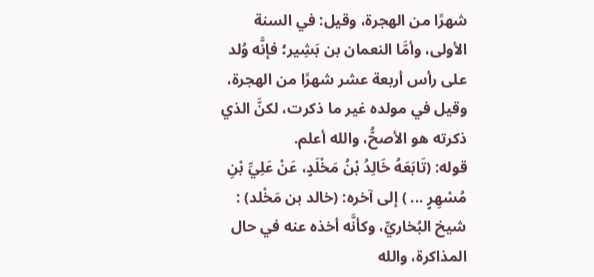شهرًا من الهجرة، وقيل: في السنة الأولى، وأمَّا النعمان بن بَشِير؛ فإنَّه وُلد على رأس أربعة عشر شهرًا من الهجرة، وقيل في مولده غير ما ذكرت، لكنَّ الذي ذكرته هو الأصحُّ، والله أعلم.
قوله: (تَابَعَهُ خَالِدُ بْنُ مَخْلَدٍ، عَنْ عَلِيِّ بْنِ مُسْهِرٍ ... ) إلى آخره: (خالد بن مَخْلد) : شيخ البُخاريِّ، وكأنَّه أخذه عنه في حال المذاكرة، والله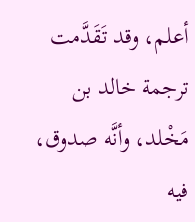أعلم، وقد تَقَدَّمت ترجمة خالد بن مَخْلد، وأنَّه صدوق، فيه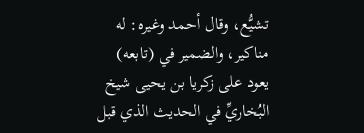تشيُّع، وقال أحمد وغيره: له مناكير، والضمير في (تابعه) يعود على زكريا بن يحيى شيخ البُخاريِّ في الحديث الذي قبل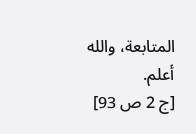المتابعة، والله أعلم.
[ج 2 ص 93]